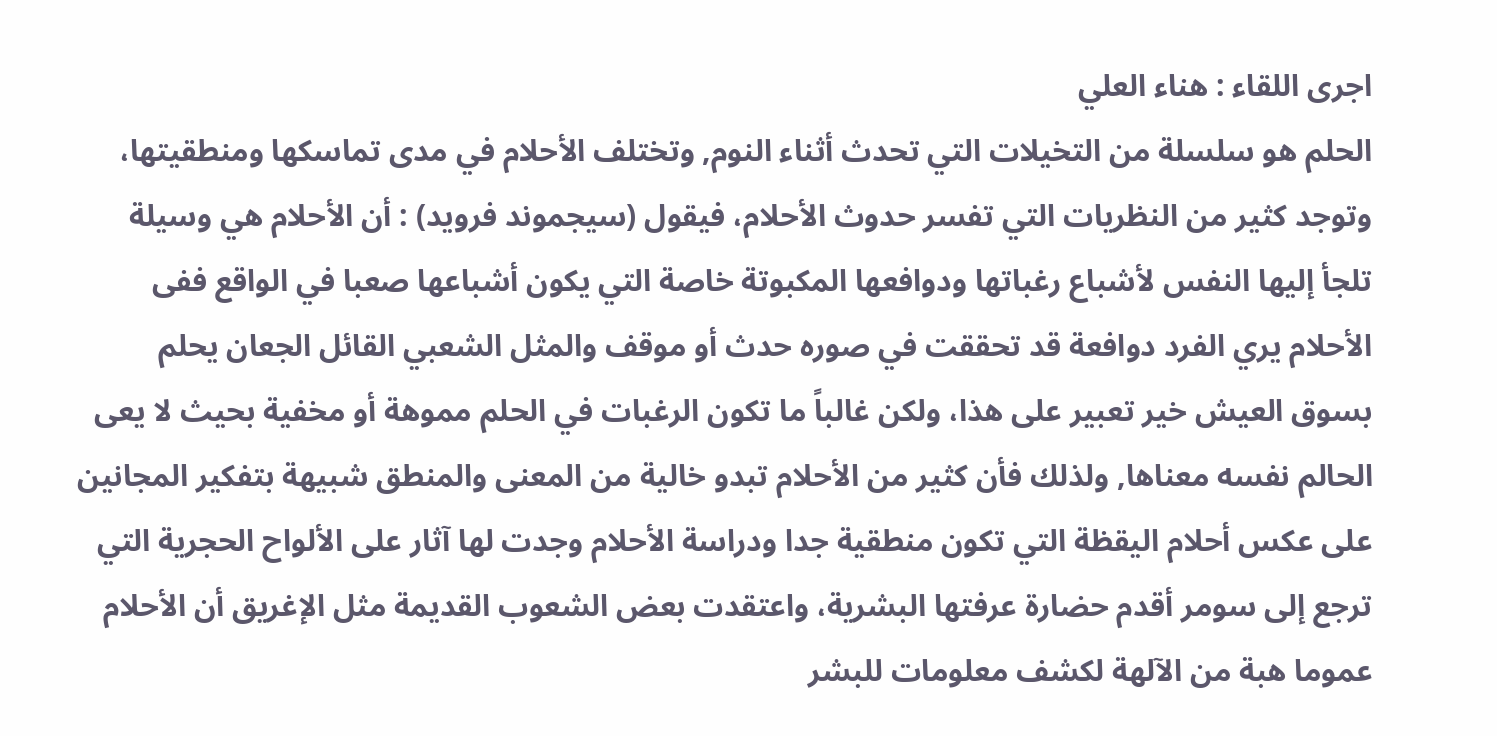اجرى اللقاء : هناء العلي
الحلم هو سلسلة من التخيلات التي تحدث أثناء النوم, وتختلف الأحلام في مدى تماسكها ومنطقيتها، وتوجد كثير من النظريات التي تفسر حدوث الأحلام، فيقول (سيجموند فرويد) : أن الأحلام هي وسيلة تلجأ إليها النفس لأشباع رغباتها ودوافعها المكبوتة خاصة التي يكون أشباعها صعبا في الواقع ففى الأحلام يري الفرد دوافعة قد تحققت في صوره حدث أو موقف والمثل الشعبي القائل الجعان يحلم بسوق العيش خير تعبير على هذا، ولكن غالباً ما تكون الرغبات في الحلم مموهة أو مخفية بحيث لا يعى الحالم نفسه معناها, ولذلك فأن كثير من الأحلام تبدو خالية من المعنى والمنطق شبيهة بتفكير المجانين على عكس أحلام اليقظة التي تكون منطقية جدا ودراسة الأحلام وجدت لها آثار على الألواح الحجرية التي ترجع إلى سومر أقدم حضارة عرفتها البشرية، واعتقدت بعض الشعوب القديمة مثل الإغريق أن الأحلام عموما هبة من الآلهة لكشف معلومات للبشر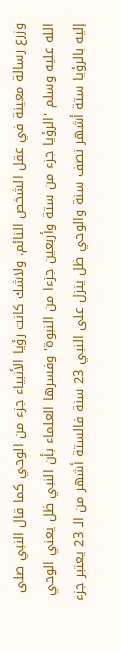وزرع رسالة معينة في عقل الشخص النائم. ولاشك كانت رؤيا الأنبياء جزء من الوحي كما قال النبي صلى الله عليه وسلم 'الرؤيا جزء من ستة وأربعين جزءا من النبوة' وفسرها العلماء بأن النبي ظل يعني الوحي إليه بالرؤيا ستة أشهر نصف سنة والوحي ظل ينزل على النبي 23 سنة فالستة أشهر من الـ 23 يعتبر جزء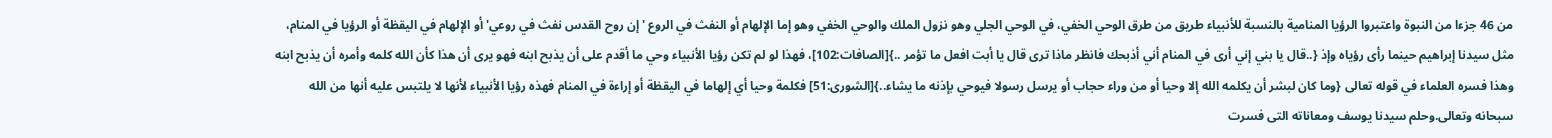من 46 جزءا من النبوة واعتبروا الرؤيا المنامية بالنسبة للأنبياء طريق من طرق الوحي الخفي، في الوحي الجلي وهو نزول الملك والوحي الخفي وهو إما الإلهام أو النفث في الروع 'إن روح القدس نفث في روعي' أو الإلهام في اليقظة أو الرؤيا في المنام، مثل سيدنا إبراهيم حينما رأى رؤياه وإذ {..قال يا بني إني أرى في المنام أني أذبحك فانظر ماذا ترى قال يا أبت افعل ما تؤمر ..}[الصافات:102]، فهذا لو لم تكن رؤيا الأنبياء وحي ما أقدم على أن يذبح ابنه فهو يرى أن هذا كأن الله كلمه وأمره أن يذبح ابنه وهذا فسره العلماء في قوله تعالى {وما كان لبشر أن يكلمه الله إلا وحيا أو من وراء حجاب أو يرسل رسولا فيوحي بإذنه ما يشاء..}[الشورى:51] فكلمة وحيا أي إلهاما في اليقظة أو إراءة في المنام فهذه رؤيا الأنبياء لأنها لا يلتبس عليه أنها من الله سبحانه وتعالى.وحلم سيدنا يوسف ومعاناته التى فسرت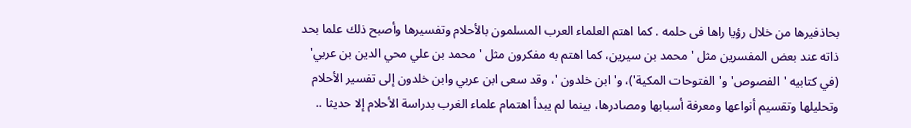بحاذفيرها من خلال رؤيا راها فى حلمه . كما اهتم العلماء العرب المسلمون بالأحلام وتفسيرها وأصبح ذلك علما بحد ذاته عند بعض المفسرين مثل 'محمد بن سيرين، كما اهتم به مفكرون مثل 'محمد بن علي محي الدين بن عربي' (في كتابيه 'الفصوص' و'الفتوحات المكية')، و'ابن خلدون '، وقد سعى ابن عربي وابن خلدون إلى تفسير الأحلام وتحليلها وتقسيم أنواعها ومعرفة أسبابها ومصادرها، بينما لم يبدأ اهتمام علماء الغرب بدراسة الأحلام إلا حديثا ..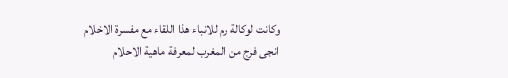وكانت لوكالة رم للانباء هذا اللقاء مع مفسرة الاخلام انجى فرج من المغرب لمعرفة ماهية الاحلام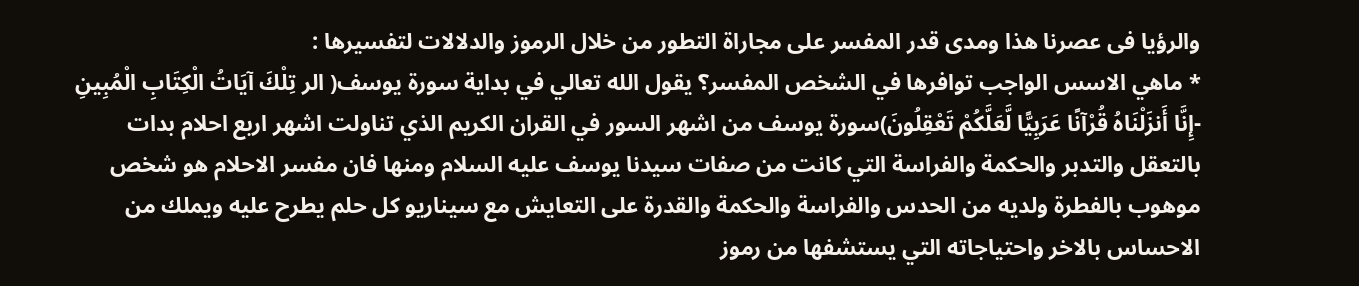والرؤيا فى عصرنا هذا ومدى قدر المفسر على مجاراة التطور من خلال الرموز والدلالات لتفسيرها :
* ماهي الاسس الواجب توافرها في الشخص المفسر؟ يقول الله تعالي في بداية سورة يوسف( الر تِلْكَ آيَاتُ الْكِتَابِ الْمُبِينِ -إِنَّا أَنزَلْنَاهُ قُرْآنًا عَرَبِيًّا لَّعَلَّكُمْ تَعْقِلُونَ)سورة يوسف من اشهر السور في القران الكريم الذي تناولت اشهر اربع احلام بدات بالتعقل والتدبر والحكمة والفراسة التي كانت من صفات سيدنا يوسف عليه السلام ومنها فان مفسر الاحلام هو شخص موهوب بالفطرة ولديه من الحدس والفراسة والحكمة والقدرة على التعايش مع سيناريو كل حلم يطرح عليه ويملك من الاحساس بالاخر واحتياجاته التي يستشفها من رموز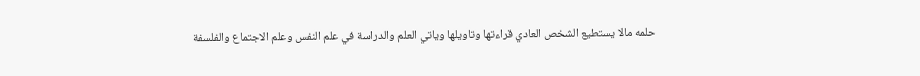حلمه مالا يستطيع الشخص العادي قراءتها وتاويلها وياتي العلم والدراسة في علم النفس وعلم الاجتماع والفلسفة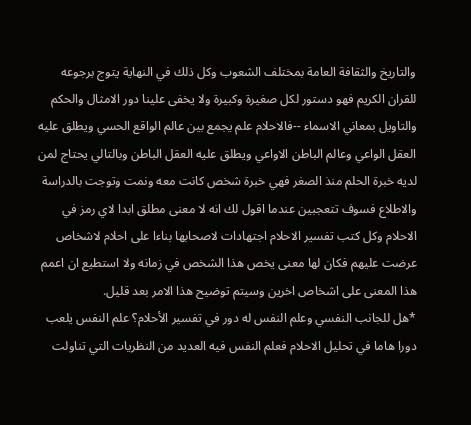والتاريخ والثقافة العامة بمختلف الشعوب وكل ذلك في النهاية يتوج برجوعه للقران الكريم فهو دستور لكل صغيرة وكبيرة ولا يخفى علينا دور الامثال والحكم والتاويل بمعاني الاسماء --فالاحلام علم يجمع بين عالم الواقع الحسي ويطلق عليه العقل الواعي وعالم الباطن الاواعي ويطلق عليه العقل الباطن وبالتالي يحتاج لمن لديه خبرة الحلم منذ الصغر فهي خبرة شخص كانت معه ونمت وتوجت بالدراسة والاطلاع فسوف تتعجبين عندما اقول لك انه لا معنى مطلق ابدا لاي رمز في الاحلام وكل كتب تفسير الاحلام اجتهادات لاصحابها بناءا على احلام لاشخاص عرضت عليهم فكان لها معنى يخص هذا الشخص في زمانه ولا استطيع ان اعمم هذا المعنى على اشخاص اخرين وسيتم توضيح هذا الامر بعد قليل.
*هل للجانب النفسي وعلم النفس له دور في تفسير الأحلام؟ علم النفس يلعب دورا هاما في تحليل الاحلام فعلم النفس فيه العديد من النظريات التي تناولت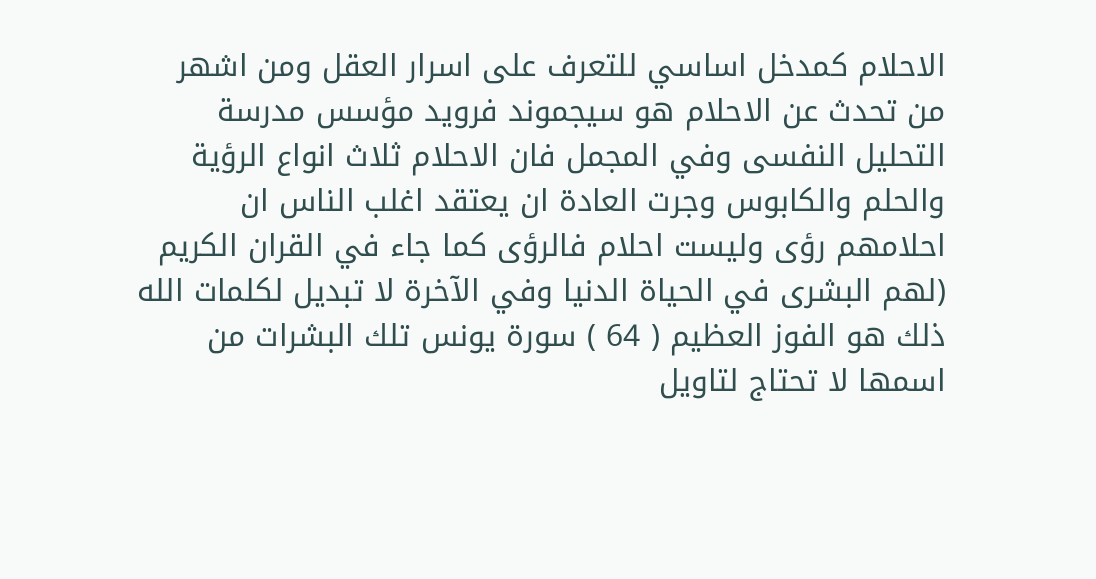الاحلام كمدخل اساسي للتعرف على اسرار العقل ومن اشهر من تحدث عن الاحلام هو سيجموند فرويد مؤسس مدرسة التحليل النفسى وفي المجمل فان الاحلام ثلاث انواع الرؤية والحلم والكابوس وجرت العادة ان يعتقد اغلب الناس ان احلامهم رؤى وليست احلام فالرؤى كما جاء في القران الكريم (لهم البشرى في الحياة الدنيا وفي الآخرة لا تبديل لكلمات الله ذلك هو الفوز العظيم ( 64 ) سورة يونس تلك البشرات من اسمها لا تحتاج لتاويل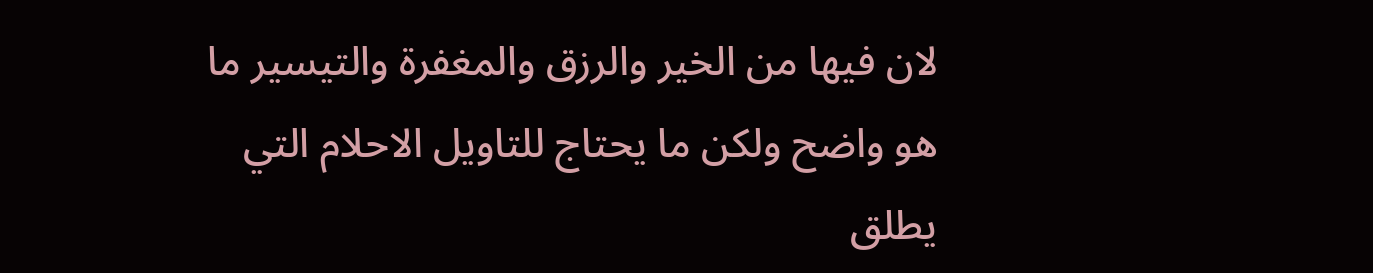لان فيها من الخير والرزق والمغفرة والتيسير ما هو واضح ولكن ما يحتاج للتاويل الاحلام التي يطلق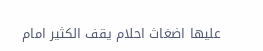عليها اضغاث احلام يقف الكثير امام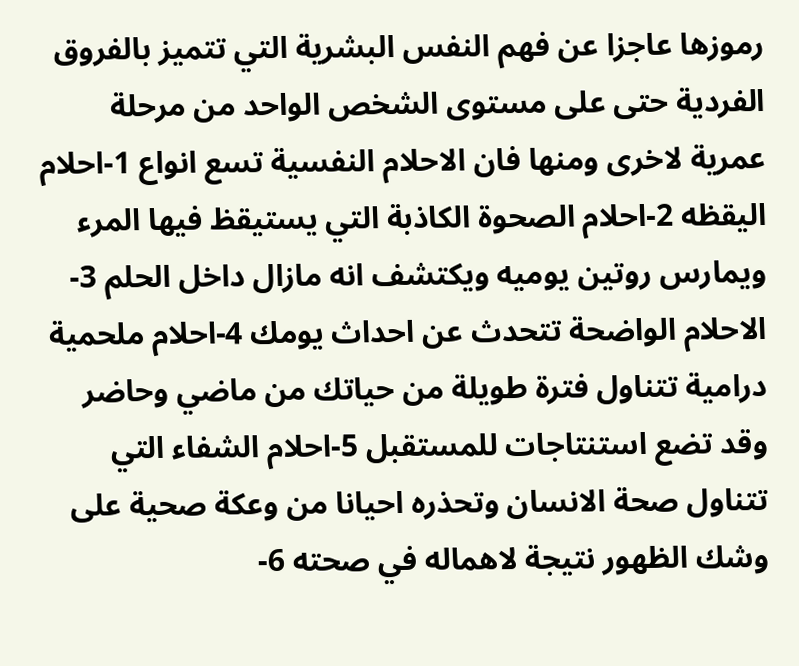رموزها عاجزا عن فهم النفس البشرية التي تتميز بالفروق الفردية حتى على مستوى الشخص الواحد من مرحلة عمرية لاخرى ومنها فان الاحلام النفسية تسع انواع 1-احلام اليقظه 2-احلام الصحوة الكاذبة التي يستيقظ فيها المرء ويمارس روتين يوميه ويكتشف انه مازال داخل الحلم 3-الاحلام الواضحة تتحدث عن احداث يومك 4-احلام ملحمية درامية تتناول فترة طويلة من حياتك من ماضي وحاضر وقد تضع استنتاجات للمستقبل 5-احلام الشفاء التي تتناول صحة الانسان وتحذره احيانا من وعكة صحية على وشك الظهور نتيجة لاهماله في صحته 6-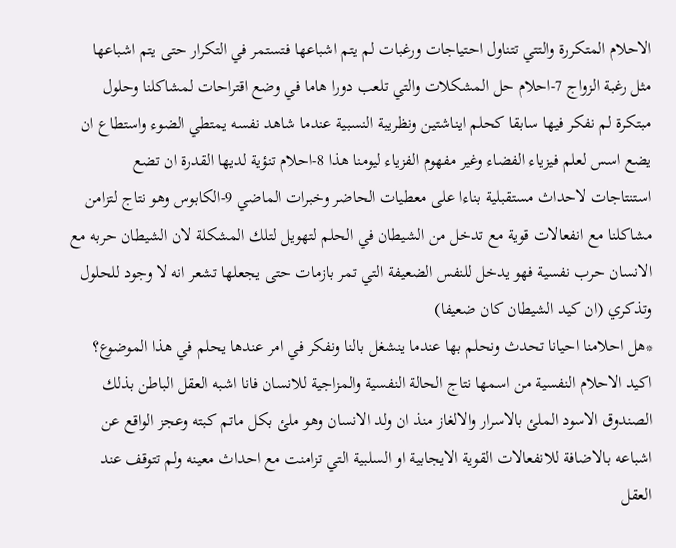الاحلام المتكررة والتتي تتناول احتياجات ورغبات لم يتم اشباعها فتستمر في التكرار حتى يتم اشباعها مثل رغبة الزواج 7-احلام حل المشكلات والتي تلعب دورا هاما في وضع اقتراحات لمشاكلنا وحلول مبتكرة لم نفكر فيها سابقا كحلم ايناشتين ونظريبة النسبية عندما شاهد نفسه يمتطي الضوء واستطاع ان يضع اسس لعلم فيزياء الفضاء وغير مفهوم الفزياء ليومنا هذا 8-احلام تنؤية لديها القدرة ان تضع استنتاجات لاحداث مستقبلية بناءا على معطيات الحاضر وخبرات الماضي 9-الكابوس وهو نتاج لتزامن مشاكلنا مع انفعالات قوية مع تدخل من الشيطان في الحلم لتهويل لتلك المشكلة لان الشيطان حربه مع الانسان حرب نفسية فهو يدخل للنفس الضعيفة التي تمر بازمات حتى يجعلها تشعر انه لا وجود للحلول وتذكري (ان كيد الشيطان كان ضعيفا)
*هل احلامنا احيانا تحدث ونحلم بها عندما ينشغل بالنا ونفكر في امر عندها يحلم في هذا الموضوع؟ اكيد الاحلام النفسية من اسمها نتاج الحالة النفسية والمزاجية للانسان فانا اشبه العقل الباطن بذلك الصندوق الاسود الملئ بالاسرار والالغاز منذ ان ولد الانسان وهو ملئ بكل ماتم كبته وعجز الواقع عن اشباعه بالاضافة للانفعالات القوية الايجابية او السلبية التي تزامنت مع احداث معينه ولم تتوقف عند العقل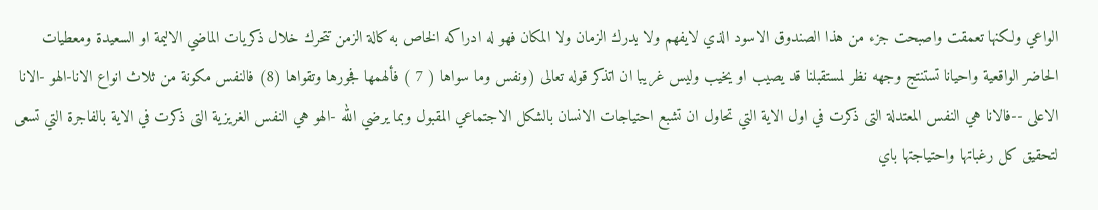الواعي ولكنها تعمقت واصبحت جزء من هذا الصندوق الاسود الذي لايفهم ولا يدرك الزمان ولا المكان فهو له ادراكه الخاص به كالة الزمن تتحرك خلال ذكريات الماضي الاليمة او السعيدة ومعطيات الحاضر الواقعية واحيانا تستنتج وجهه نظر لمستقبلنا قد يصيب او يخيب وليس غريبا ان اتذكر قوله تعالى (ونفس وما سواها ( 7 ) فألهمها فجورها وتقواها (8) فالنفس مكونة من ثلاث انواع الانا-الهو -الانا الاعلى --فالانا هي النفس المعتدلة التى ذكرت في اول الاية التي تحاول ان تشبع احتياجات الانسان بالشكل الاجتماعي المقبول وبما يرضي الله -الهو هي النفس الغريزية التى ذكرت في الاية بالفاجرة التي تسعى لتحقيق كل رغباتها واحتياجتها باي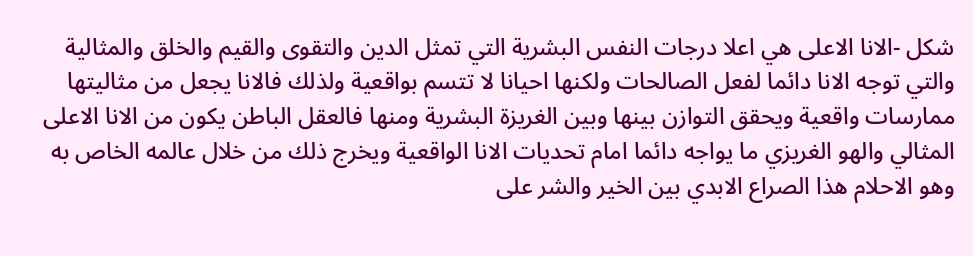شكل -الانا الاعلى هي اعلا درجات النفس البشرية التي تمثل الدين والتقوى والقيم والخلق والمثالية والتي توجه الانا دائما لفعل الصالحات ولكنها احيانا لا تتسم بواقعية ولذلك فالانا يجعل من مثاليتها ممارسات واقعية ويحقق التوازن بينها وبين الغريزة البشرية ومنها فالعقل الباطن يكون من الانا الاعلى المثالي والهو الغريزي ما يواجه دائما امام تحديات الانا الواقعية ويخرج ذلك من خلال عالمه الخاص به وهو الاحلام هذا الصراع الابدي بين الخير والشر على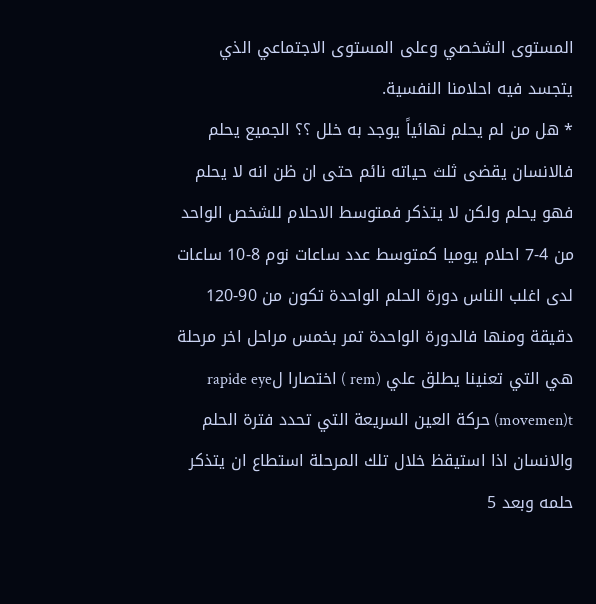المستوى الشخصي وعلى المستوى الاجتماعي الذي يتجسد فيه احلامنا النفسية.
* هل من لم يحلم نهائياً يوجد به خلل ؟؟ الجميع يحلم فالانسان يقضى ثلث حياته نائم حتى ان ظن انه لا يحلم فهو يحلم ولكن لا يتذكر فمتوسط الاحلام للشخص الواحد من 4-7 احلام يوميا كمتوسط عدد ساعات نوم 8-10 ساعات لدى اغلب الناس دورة الحلم الواحدة تكون من 90-120 دقيقة ومنها فالدورة الواحدة تمر بخمس مراحل اخر مرحلة هي التي تعنينا يطلق علي (rem ) اختصارا لrapide eye movemen)t) حركة العين السريعة التي تحدد فترة الحلم والانسان اذا استيقظ خلال تلك المرحلة استطاع ان يتذكر حلمه وبعد 5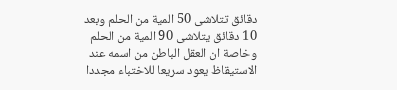دقائق تتلاشى 50 المية من الحلم وبعد 10 دقائق يتلاشى 90 المية من الحلم وخاصة ان العقل الباطن من اسمه عند الاستيقاظ يعود سريعا للاختباء مجددا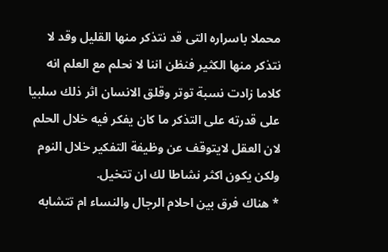محملا باسراره التى قد نتذكر منها القليل وقد لا نتذكر منها الكثير فنظن اننا لا نحلم مع العلم انه كلاما زادت نسبة توتر وقلق الانسان اثر ذلك سلبيا على قدرته على التذكر ما كان يفكر فيه خلال الحلم لان العقل لايتوقف عن وظيفة التفكير خلال النوم ولكن يكون اكثر نشاطا لك ان تتخيل.
* هناك فرق بين احلام الرجال والنساء ام تتشابه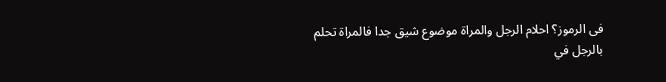فى الرموز؟ احلام الرجل والمراة موضوع شيق جدا فالمراة تحلم بالرجل في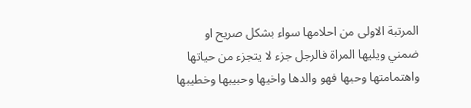المرتبة الاولى من احلامها سواء بشكل صريح او ضمني ويليها المراة فالرجل جزء لا يتجزء من حياتها واهتمامتها وحبها فهو والدها واخيها وحبيبها وخطيبها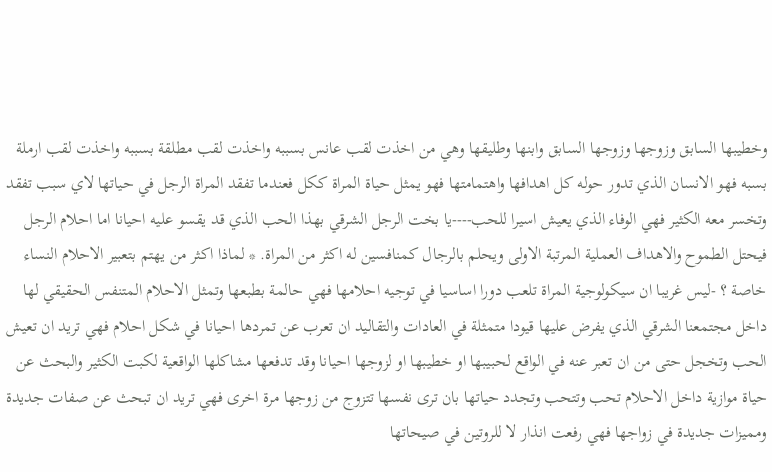وخطيبها السابق وزوجها وزوجها السابق وابنها وطليقها وهي من اخذت لقب عانس بسببه واخذت لقب مطلقة بسببه واخذت لقب ارملة بسبه فهو الانسان الذي تدور حوله كل اهدافها واهتمامتها فهو يمثل حياة المراة ككل فعندما تفقد المراة الرجل في حياتها لاي سبب تفقد وتخسر معه الكثير فهي الوفاء الذي يعيش اسيرا للحب----يا بخت الرجل الشرقي بهذا الحب الذي قد يقسو عليه احيانا اما احلام الرجل فيحتل الطموح والاهداف العملية المرتبة الاولى ويحلم بالرجال كمنافسين له اكثر من المراة. * لماذا اكثر من يهتم بتعبير الاحلام النساء خاصة ؟ -ليس غريبا ان سيكولوجية المراة تلعب دورا اساسيا في توجيه احلامها فهي حالمة بطبعها وتمثل الاحلام المتنفس الحقيقي لها داخل مجتمعنا الشرقي الذي يفرض عليها قيودا متمثلة في العادات والتقاليد ان تعرب عن تمردها احيانا في شكل احلام فهي تريد ان تعيش الحب وتخجل حتى من ان تعبر عنه في الواقع لحبيبها او خطيبها او لزوجها احيانا وقد تدفعها مشاكلها الواقعية لكبت الكثير والبحث عن حياة موازية داخل الاحلام تحب وتتحب وتجدد حياتها بان ترى نفسها تتزوج من زوجها مرة اخرى فهي تريد ان تبحث عن صفات جديدة ومميزات جديدة في زواجها فهي رفعت انذار لا للروتين في صيحاتها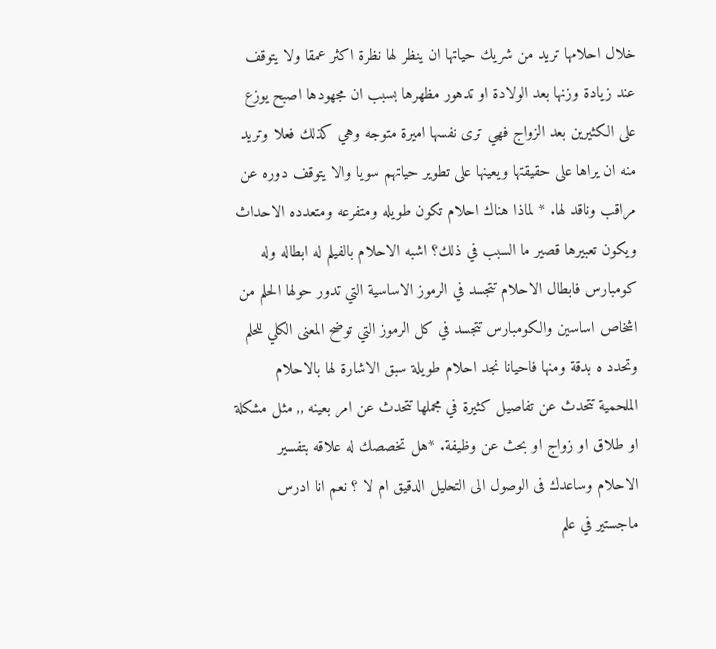خلال احلامها تريد من شريك حياتها ان ينظر لها نظرة اكثر عمقا ولا يتوقف عند زيادة وزنها بعد الولادة او تدهور مظهرها بسبب ان مجهودها اصبح يوزع على الكثيرين بعد الزواج فهي ترى نفسها اميرة متوجه وهي كذلك فعلا وتريد منه ان يراها على حقيقتها ويعينها على تطوير حياتهم سويا والا يتوقف دوره عن مراقب وناقد لها. * لماذا هناك احلام تكون طويله ومتفرعه ومتعدده الاحداث ويكون تعبيرها قصير ما السبب في ذلك؟ اشبه الاحلام بالفيلم له ابطاله وله كومبارس فابطال الاحلام تتجسد في الرموز الاساسية التي تدور حولها الحلم من اشخاص اساسين والكومبارس تتجسد في كل الرموز التي توضح المعنى الكلي للحلم وتحدد ه بدقة ومنها فاحيانا نجد احلام طويلة سبق الاشارة لها بالاحلام الملحمية تتحدث عن تفاصيل كثيرة في مجملها تتحدث عن امر بعينه ,, مثل مشكلة او طلاق او زواج او بحث عن وظيفة. *هل تخصصك له علاقه بتفسير الاحلام وساعدك فى الوصول الى التحليل الدقيق ام لا ؟ نعم انا ادرس ماجستير في علم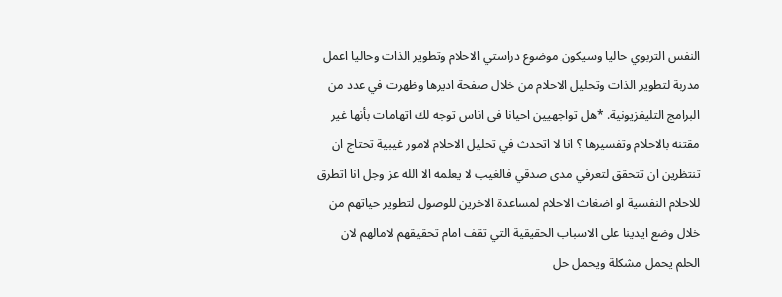النفس التربوي حاليا وسيكون موضوع دراستي الاحلام وتطوير الذات وحاليا اعمل مدربة لتطوير الذات وتحليل الاحلام من خلال صفحة اديرها وظهرت في عدد من البرامج التليفزيونية. *هل تواجهيين احيانا فى اناس توجه لك اتهامات بأنها غير مقتنه بالاحلام وتفسيرها ؟ انا لا اتحدث في تحليل الاحلام لامور غيبية تحتاج ان تنتظرين ان تتحقق لتعرفي مدى صدقي فالغيب لا يعلمه الا الله عز وجل انا اتطرق للاحلام النفسية او اضغاث الاحلام لمساعدة الاخرين للوصول لتطوير حياتهم من خلال وضع ايدينا على الاسباب الحقيقية التي تقف امام تحقيقهم لامالهم لان الحلم يحمل مشكلة ويحمل حل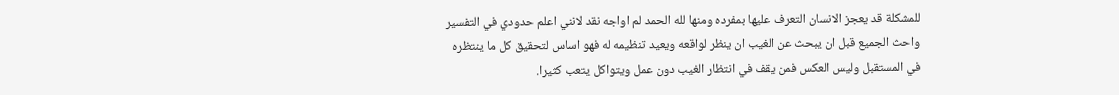للمشكلة قد يعجز الانسان التعرف عليها بمفرده ومنها لله الحمد لم اواجه نقد لانني اعلم حدودي في التفسير واحث الجميع قبل ان يبحث عن الغيب ان ينظر لواقعه ويعيد تنظيمه له فهو اساس لتحقيق كل ما ينتظره في المستقبل وليس العكس فمن يقف في انتظار الغيب دون عمل ويتواكل يتعب كثيرا.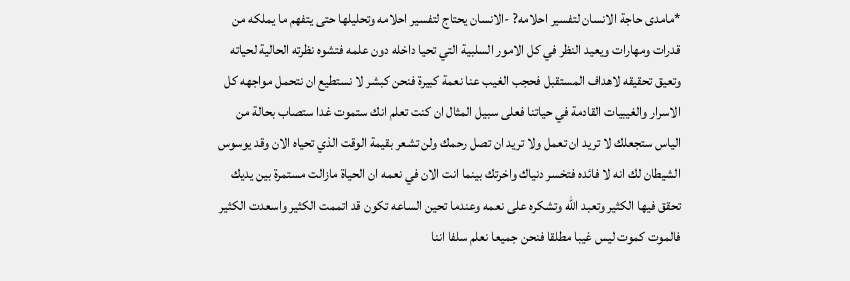*مامدى حاجة الانسان لتفسير احلامه? -الانسان يحتاج لتفسير احلامه وتحليلها حتى يتفهم ما يملكه من قدرات ومهارات ويعيد النظر في كل الامور السلبية التي تحيا داخله دون علمه فتشوه نظرته الحالية لحياته وتعيق تحقيقه لاهداف المستقبل فحجب الغيب عنا نعمة كبيرة فنحن كبشر لا نستطيع ان نتحمل مواجهه كل الاسرار والغيبيات القادمة في حياتنا فعلى سبيل المثال ان كنت تعلم انك ستموت غدا ستصاب بحالة من الياس ستجعلك لا تريد ان تعمل ولا تريد ان تصل رحمك ولن تشعر بقيمة الوقت الذي تحياه الان وقد يوسوس الشيطان لك انه لا فائده فتخسر دنياك واخرتك بينما انت الان في نعمه ان الحياة مازالت مستمرة بين يديك تحقق فيها الكثير وتعبد الله وتشكره على نعمه وعندما تحين الساعه تكون قد اتممت الكثير واسعدت الكثير فالموت كموت ليس غيبا مطلقا فنحن جميعا نعلم سلفا اننا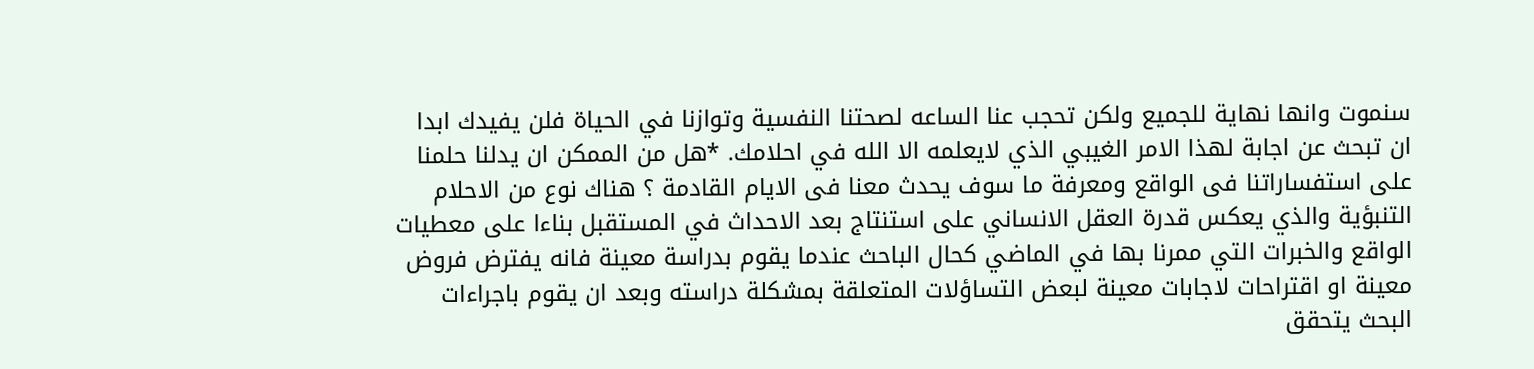سنموت وانها نهاية للجميع ولكن تحجب عنا الساعه لصحتنا النفسية وتوازنا في الحياة فلن يفيدك ابدا ان تبحث عن اجابة لهذا الامر الغيبي الذي لايعلمه الا الله في احلامك. *هل من الممكن ان يدلنا حلمنا على استفساراتنا فى الواقع ومعرفة ما سوف يحدث معنا فى الايام القادمة ؟ هناك نوع من الاحلام التنبؤية والذي يعكس قدرة العقل الانساني على استنتاج بعد الاحداث في المستقبل بناءا على معطيات الواقع والخبرات التي ممرنا بها في الماضي كحال الباحث عندما يقوم بدراسة معينة فانه يفترض فروض معينة او اقتراحات لاجابات معينة لبعض التساؤلات المتعلقة بمشكلة دراسته وبعد ان يقوم باجراءات البحث يتحقق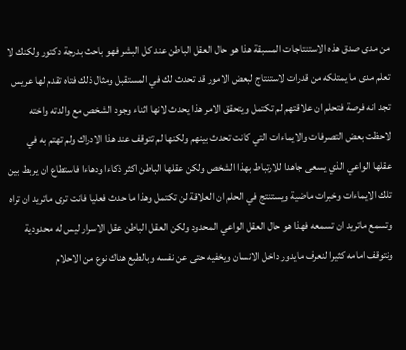من مدى صدق هذه الاستنتاجات المسبقة هذا هو حال العقل الباطن عند كل البشر فهو باحث بدرجة دكتور ولكنك لا تعلم مدى ما يمتلكه من قدرات لاستنتاج لبعض الامور قد تحدث لك في المستقبل ومثال ذلك فتاه تقدم لها عريس تجد انه فرصة فتحلم ان علاقتهم لم تكتمل ويتحقق الامر هذا يحدث لانها اثناء وجود الشخص مع والدته واخته لاحظت بعض التصرفات والايماءات التي كانت تحدث بينهم ولكنها لم تتوقف عند هذا الادراك ولم تهتم به في عقلها الواعي الذي يسعى جاهدا للارتباط بهذا الشخص ولكن عقلها الباطن اكثر ذكاءا ودهاءا فاستطاع ان يربط بين تلك الايماءات وخبرات ماضية ويستنتج في الحلم ان العلاقة لن تكتمل وهذا ما حدث فعليا فانت ترى ماتريد ان تراه وتسمع ماتريد ان تسمعه فهذا هو حال العقل الواعي المحدود ولكن العقل الباطن عقل الاسرار ليس له محدودية ونتوقف امامه كثيرا لنعرف مايدور داخل الانسان ويخفيه حتى عن نفسه وبالطبع هناك نوع من الاحلام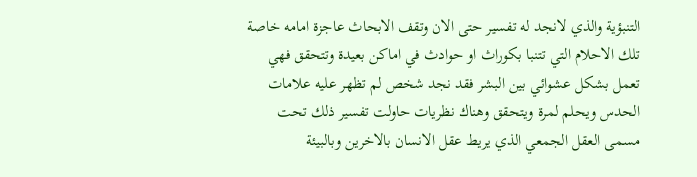التنبؤية والذي لانجد له تفسير حتى الان وتقف الابحاث عاجزة امامه خاصة تلك الاحلام التي تتنبا بكوراث او حوادث في اماكن بعيدة وتتحقق فهي تعمل بشكل عشوائي بين البشر فقد نجد شخص لم تظهر عليه علامات الحدس ويحلم لمرة ويتحقق وهناك نظريات حاولت تفسير ذلك تحت مسمى العقل الجمعي الذي يريط عقل الانسان بالاخرين وبالبيئة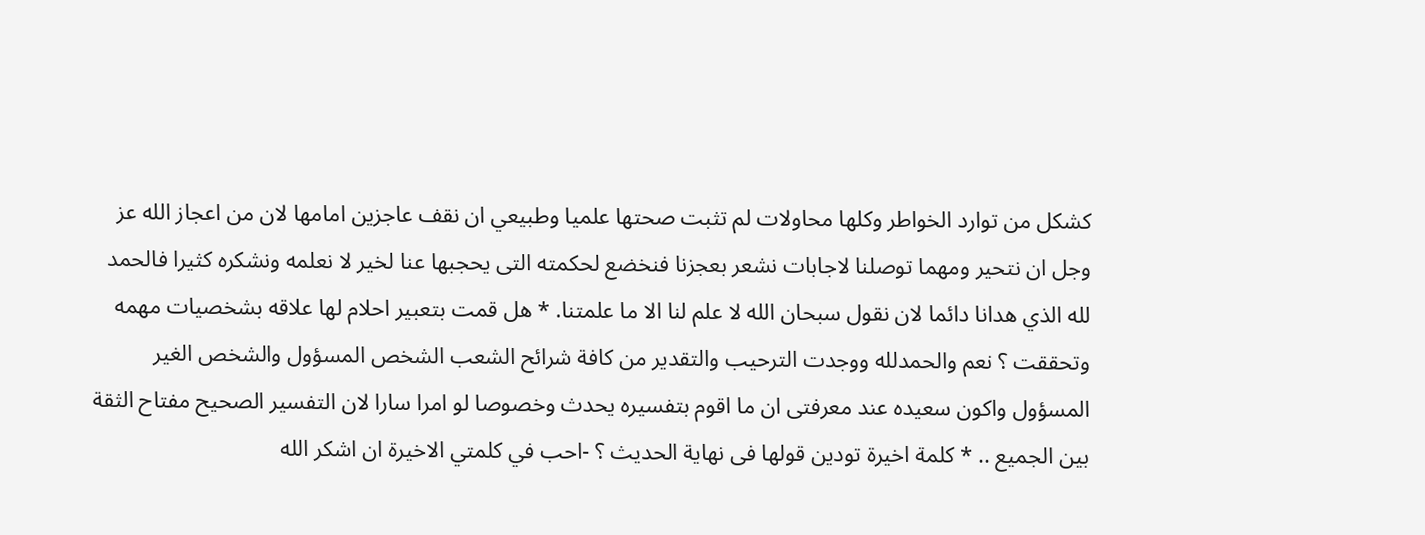كشكل من توارد الخواطر وكلها محاولات لم تثبت صحتها علميا وطبيعي ان نقف عاجزين امامها لان من اعجاز الله عز وجل ان نتحير ومهما توصلنا لاجابات نشعر بعجزنا فنخضع لحكمته التى يحجبها عنا لخير لا نعلمه ونشكره كثيرا فالحمد لله الذي هدانا دائما لان نقول سبحان الله لا علم لنا الا ما علمتنا. * هل قمت بتعبير احلام لها علاقه بشخصيات مهمه وتحققت ؟ نعم والحمدلله ووجدت الترحيب والتقدير من كافة شرائح الشعب الشخص المسؤول والشخص الغير المسؤول واكون سعيده عند معرفتى ان ما اقوم بتفسيره يحدث وخصوصا لو امرا سارا لان التفسير الصحيح مفتاح الثقة بين الجميع .. * كلمة اخيرة تودين قولها فى نهاية الحديث ؟ -احب في كلمتي الاخيرة ان اشكر الله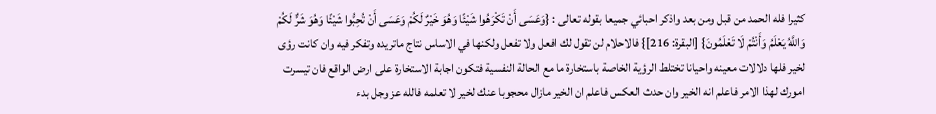كثيرا فله الحمد من قبل ومن بعد واذكر احبائي جميعا بقوله تعالى : {وَعَسَى أَنْ تَكْرَهُوا شَيْئًا وَهُوَ خَيْرٌ لَكُمْ وَعَسَى أَنْ تُحِبُّوا شَيْئًا وَهُوَ شَرٌّ لَكُمْ وَاللَّهُ يَعْلَمُ وَأَنْتُمْ لَا تَعْلَمُونَ} [البقرة: 216]} فالاحلام لن تقول لك افعل ولا تفعل ولكنها في الاساس نتاج ماتريده وتفكر فيه وان كانت رؤى لخير فلها دلالات معينه واحيانا تختلط الرؤية الخاصة باستخارة ما مع الحالة النفسية فتكون اجابة الاستخارة على ارض الواقع فان تيسرت امورك لهذا الامر فاعلم انه الخير وان حدث العكس فاعلم ان الخير مازال محجوبا عنك لخير لا تعلمه فالله عز وجل بدء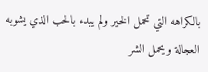بالكراهه التي تحمل الخير ولم يبدء بالحب الذي يشوبه العجالة ويحمل الشر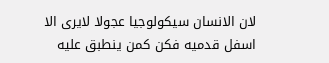لان الانسان سيكولوجيا عجولا لايرى الا اسفل قدميه فكن كمن ينطبق عليه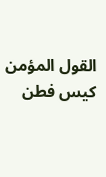القول المؤمن كيس فطن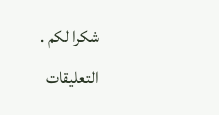شكرا لكم .
التعليقات